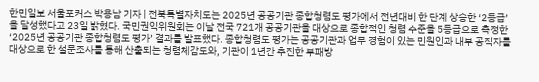한민일보 서울포커스 박용남 기자 | 전북특별자치도는 2025년 공공기관 종합청렴도 평가에서 전년대비 한 단계 상승한 ‘2등급’을 달성했다고 23일 밝혔다. 국민권익위원회는 이날 전국 721개 공공기관을 대상으로 종합적인 청렴 수준을 5등급으로 측정한 ‘2025년 공공기관 종합청렴도 평가’ 결과를 발표했다. 종합청렴도 평가는 공공기관과 업무 경험이 있는 민원인과 내부 공직자를 대상으로 한 설문조사를 통해 산출되는 청렴체감도와, 기관이 1년간 추진한 부패방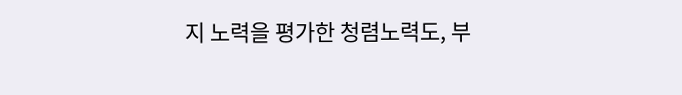지 노력을 평가한 청렴노력도, 부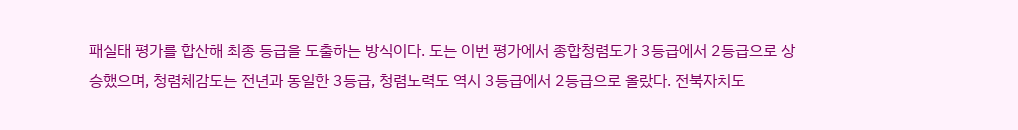패실태 평가를 합산해 최종 등급을 도출하는 방식이다. 도는 이번 평가에서 종합청렴도가 3등급에서 2등급으로 상승했으며, 청렴체감도는 전년과 동일한 3등급, 청렴노력도 역시 3등급에서 2등급으로 올랐다. 전북자치도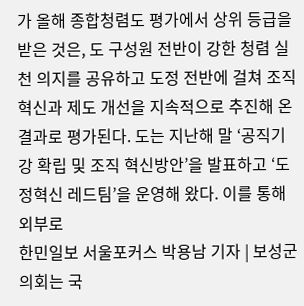가 올해 종합청렴도 평가에서 상위 등급을 받은 것은, 도 구성원 전반이 강한 청렴 실천 의지를 공유하고 도정 전반에 걸쳐 조직 혁신과 제도 개선을 지속적으로 추진해 온 결과로 평가된다. 도는 지난해 말 ‘공직기강 확립 및 조직 혁신방안’을 발표하고 ‘도정혁신 레드팀’을 운영해 왔다. 이를 통해 외부로
한민일보 서울포커스 박용남 기자 | 보성군의회는 국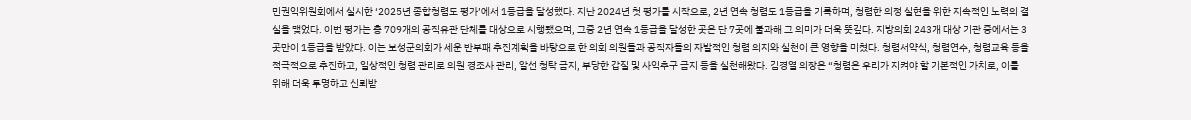민권익위원회에서 실시한 ‘2025년 종합청렴도 평가’에서 1등급을 달성했다. 지난 2024년 첫 평가를 시작으로, 2년 연속 청렴도 1등급을 기록하며, 청렴한 의정 실현을 위한 지속적인 노력의 결실을 맺었다. 이번 평가는 총 709개의 공직유관 단체를 대상으로 시행됐으며, 그중 2년 연속 1등급을 달성한 곳은 단 7곳에 불과해 그 의미가 더욱 뜻깊다. 지방의회 243개 대상 기관 중에서는 3곳만이 1등급을 받았다. 이는 보성군의회가 세운 반부패 추진계획을 바탕으로 한 의회 의원들과 공직자들의 자발적인 청렴 의지와 실천이 큰 영향을 미쳤다. 청렴서약식, 청렴연수, 청렴교육 등을 적극적으로 추진하고, 일상적인 청렴 관리로 의원 경조사 관리, 알선 청탁 금지, 부당한 갑질 및 사익추구 금지 등을 실천해왔다. 김경열 의장은 “청렴은 우리가 지켜야 할 기본적인 가치로, 이를 위해 더욱 투명하고 신뢰받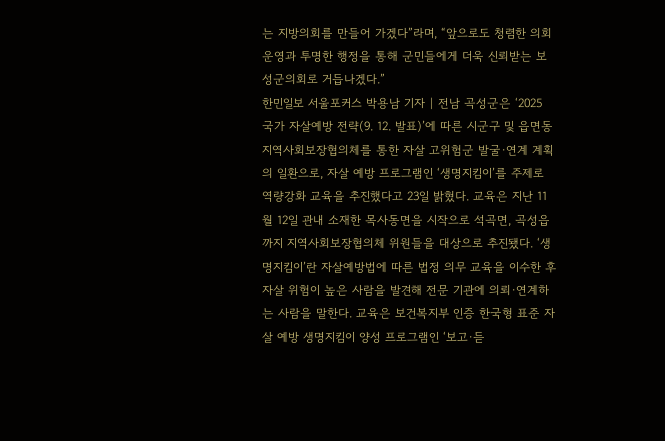는 지방의회를 만들어 가겠다”라며, “앞으로도 청렴한 의회 운영과 투명한 행정을 통해 군민들에게 더욱 신뢰받는 보성군의회로 거듭나겠다.”
한민일보 서울포커스 박용남 기자 | 전남 곡성군은 ‘2025 국가 자살예방 전략(9. 12. 발표)’에 따른 시군구 및 읍면동 지역사회보장협의체를 통한 자살 고위험군 발굴·연계 계획의 일환으로, 자살 예방 프로그램인 ‘생명지킴이’를 주제로 역량강화 교육을 추진했다고 23일 밝혔다. 교육은 지난 11월 12일 관내 소재한 목사동면을 시작으로 석곡면, 곡성읍까지 지역사회보장협의체 위원들을 대상으로 추진됐다. ‘생명지킴이’란 자살예방법에 따른 법정 의무 교육을 이수한 후 자살 위험이 높은 사람을 발견해 전문 기관에 의뢰·연계하는 사람을 말한다. 교육은 보건복지부 인증 한국형 표준 자살 예방 생명지킴이 양성 프로그램인 ‘보고·듣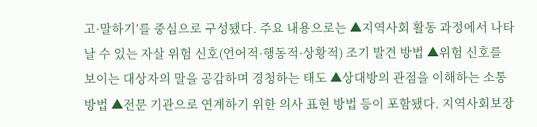고·말하기’를 중심으로 구성됐다. 주요 내용으로는 ▲지역사회 활동 과정에서 나타날 수 있는 자살 위험 신호(언어적·행동적·상황적) 조기 발견 방법 ▲위험 신호를 보이는 대상자의 말을 공감하며 경청하는 태도 ▲상대방의 관점을 이해하는 소통 방법 ▲전문 기관으로 연계하기 위한 의사 표현 방법 등이 포함됐다. 지역사회보장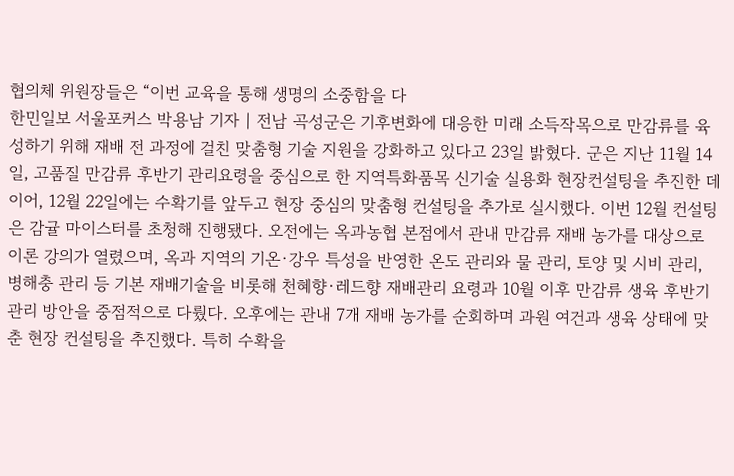협의체 위원장들은 “이번 교육을 통해 생명의 소중함을 다
한민일보 서울포커스 박용남 기자 | 전남 곡성군은 기후변화에 대응한 미래 소득작목으로 만감류를 육성하기 위해 재배 전 과정에 걸친 맞춤형 기술 지원을 강화하고 있다고 23일 밝혔다. 군은 지난 11월 14일, 고품질 만감류 후반기 관리요령을 중심으로 한 지역특화품목 신기술 실용화 현장컨설팅을 추진한 데 이어, 12월 22일에는 수확기를 앞두고 현장 중심의 맞춤형 컨설팅을 추가로 실시했다. 이번 12월 컨설팅은 감귤 마이스터를 초청해 진행됐다. 오전에는 옥과농협 본점에서 관내 만감류 재배 농가를 대상으로 이론 강의가 열렸으며, 옥과 지역의 기온·강우 특성을 반영한 온도 관리와 물 관리, 토양 및 시비 관리, 병해충 관리 등 기본 재배기술을 비롯해 천혜향·레드향 재배관리 요령과 10월 이후 만감류 생육 후반기 관리 방안을 중점적으로 다뤘다. 오후에는 관내 7개 재배 농가를 순회하며 과원 여건과 생육 상태에 맞춘 현장 컨설팅을 추진했다. 특히 수확을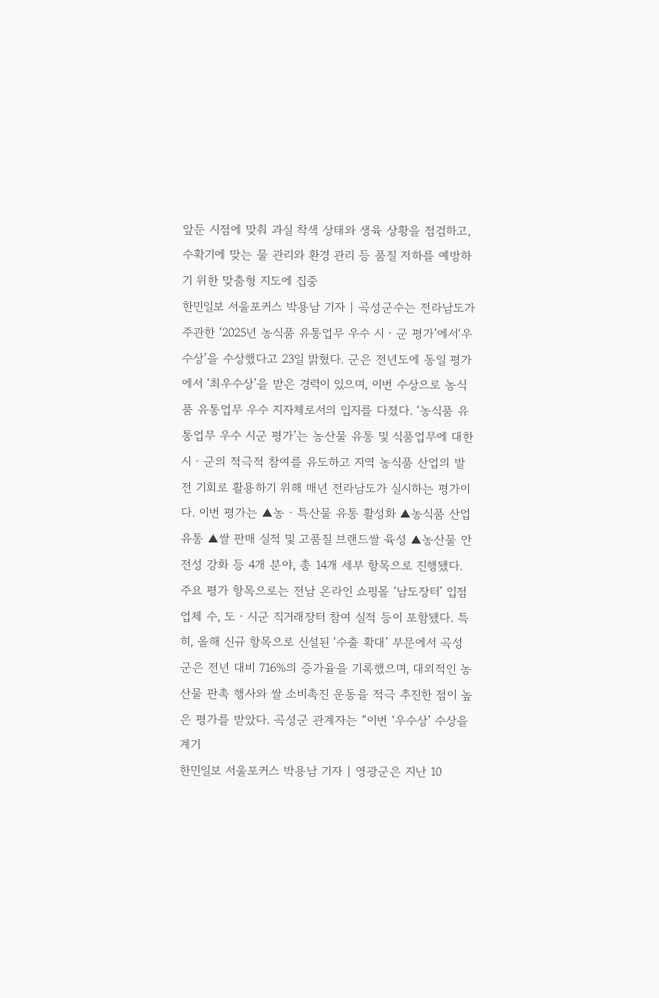앞둔 시점에 맞춰 과실 착색 상태와 생육 상황을 점검하고, 수확기에 맞는 물 관리와 환경 관리 등 품질 저하를 예방하기 위한 맞춤형 지도에 집중
한민일보 서울포커스 박용남 기자 | 곡성군수는 전라남도가 주관한 ‘2025년 농식품 유통업무 우수 시‧군 평가’에서‘우수상’을 수상했다고 23일 밝혔다. 군은 전년도에 동일 평가에서 ‘최우수상’을 받은 경력이 있으며, 이번 수상으로 농식품 유통업무 우수 지자체로서의 입지를 다졌다. ‘농식품 유통업무 우수 시군 평가’는 농산물 유통 및 식품업무에 대한 시‧군의 적극적 참여를 유도하고 지역 농식품 산업의 발전 기회로 활용하기 위해 매년 전라남도가 실시하는 평가이다. 이번 평가는 ▲농‧특산물 유통 활성화 ▲농식품 산업 유통 ▲쌀 판매 실적 및 고품질 브랜드쌀 육성 ▲농산물 안전성 강화 등 4개 분야, 총 14개 세부 항목으로 진행됐다. 주요 평가 항목으로는 전남 온라인 쇼핑몰 ‘남도장터’ 입점 업체 수, 도‧시군 직거래장터 참여 실적 등이 포함됐다. 특히, 올해 신규 항목으로 신설된 ‘수출 확대’ 부문에서 곡성군은 전년 대비 716%의 증가율을 기록했으며, 대외적인 농산물 판촉 행사와 쌀 소비촉진 운동을 적극 추진한 점이 높은 평가를 받았다. 곡성군 관계자는 “이번 ‘우수상’ 수상을 계기
한민일보 서울포커스 박용남 기자 | 영광군은 지난 10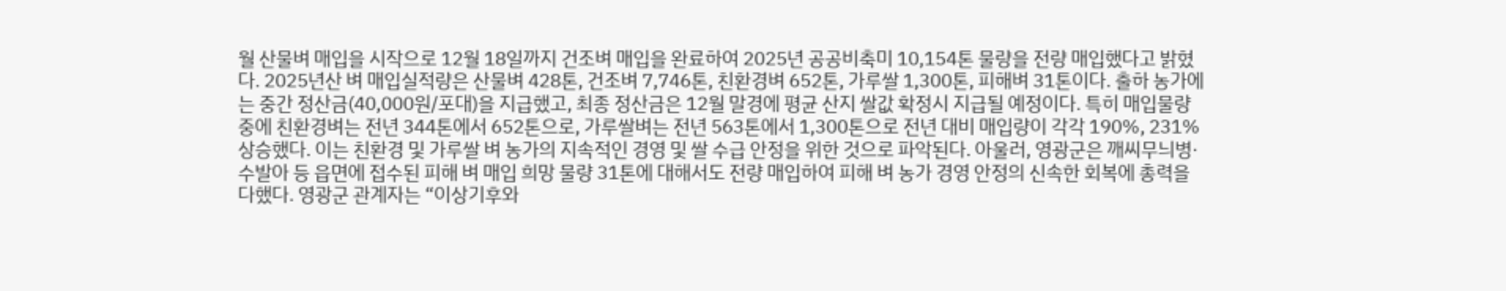월 산물벼 매입을 시작으로 12월 18일까지 건조벼 매입을 완료하여 2025년 공공비축미 10,154톤 물량을 전량 매입했다고 밝혔다. 2025년산 벼 매입실적량은 산물벼 428톤, 건조벼 7,746톤, 친환경벼 652톤, 가루쌀 1,300톤, 피해벼 31톤이다. 출하 농가에는 중간 정산금(40,000원/포대)을 지급했고, 최종 정산금은 12월 말경에 평균 산지 쌀값 확정시 지급될 예정이다. 특히 매입물량 중에 친환경벼는 전년 344톤에서 652톤으로, 가루쌀벼는 전년 563톤에서 1,300톤으로 전년 대비 매입량이 각각 190%, 231% 상승했다. 이는 친환경 및 가루쌀 벼 농가의 지속적인 경영 및 쌀 수급 안정을 위한 것으로 파악된다. 아울러, 영광군은 깨씨무늬병·수발아 등 읍면에 접수된 피해 벼 매입 희망 물량 31톤에 대해서도 전량 매입하여 피해 벼 농가 경영 안정의 신속한 회복에 총력을 다했다. 영광군 관계자는 “이상기후와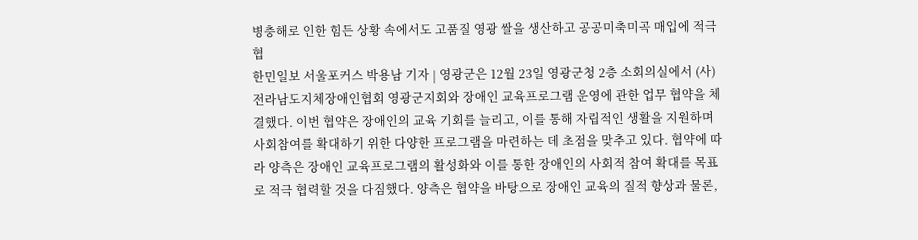병충해로 인한 힘든 상황 속에서도 고품질 영광 쌀을 생산하고 공공미축미곡 매입에 적극 협
한민일보 서울포커스 박용남 기자 | 영광군은 12월 23일 영광군청 2층 소회의실에서 (사)전라남도지체장애인협회 영광군지회와 장애인 교육프로그램 운영에 관한 업무 협약을 체결했다. 이번 협약은 장애인의 교육 기회를 늘리고, 이를 통해 자립적인 생활을 지원하며 사회참여를 확대하기 위한 다양한 프로그램을 마련하는 데 초점을 맞추고 있다. 협약에 따라 양측은 장애인 교육프로그램의 활성화와 이를 통한 장애인의 사회적 참여 확대를 목표로 적극 협력할 것을 다짐했다. 양측은 협약을 바탕으로 장애인 교육의 질적 향상과 물론,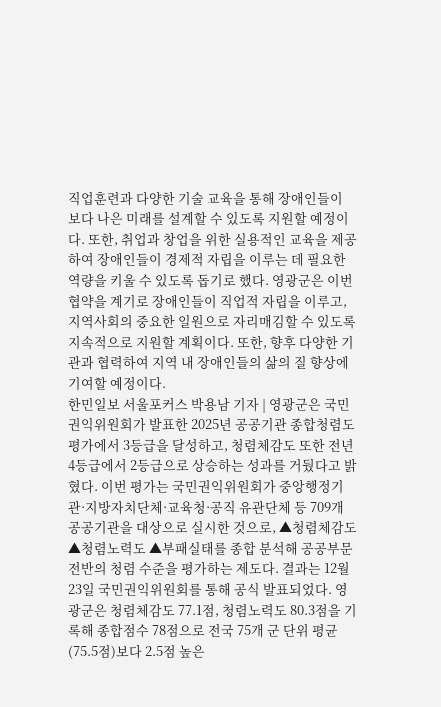직업훈련과 다양한 기술 교육을 통해 장애인들이 보다 나은 미래를 설계할 수 있도록 지원할 예정이다. 또한, 취업과 창업을 위한 실용적인 교육을 제공하여 장애인들이 경제적 자립을 이루는 데 필요한 역량을 키울 수 있도록 돕기로 했다. 영광군은 이번 협약을 계기로 장애인들이 직업적 자립을 이루고, 지역사회의 중요한 일원으로 자리매김할 수 있도록 지속적으로 지원할 계획이다. 또한, 향후 다양한 기관과 협력하여 지역 내 장애인들의 삶의 질 향상에 기여할 예정이다.
한민일보 서울포커스 박용남 기자 | 영광군은 국민권익위원회가 발표한 2025년 공공기관 종합청렴도 평가에서 3등급을 달성하고, 청렴체감도 또한 전년 4등급에서 2등급으로 상승하는 성과를 거뒀다고 밝혔다. 이번 평가는 국민권익위원회가 중앙행정기관·지방자치단체·교육청·공직 유관단체 등 709개 공공기관을 대상으로 실시한 것으로, ▲청렴체감도 ▲청렴노력도 ▲부패실태를 종합 분석해 공공부문 전반의 청렴 수준을 평가하는 제도다. 결과는 12월 23일 국민권익위원회를 통해 공식 발표되었다. 영광군은 청렴체감도 77.1점, 청렴노력도 80.3점을 기록해 종합점수 78점으로 전국 75개 군 단위 평균(75.5점)보다 2.5점 높은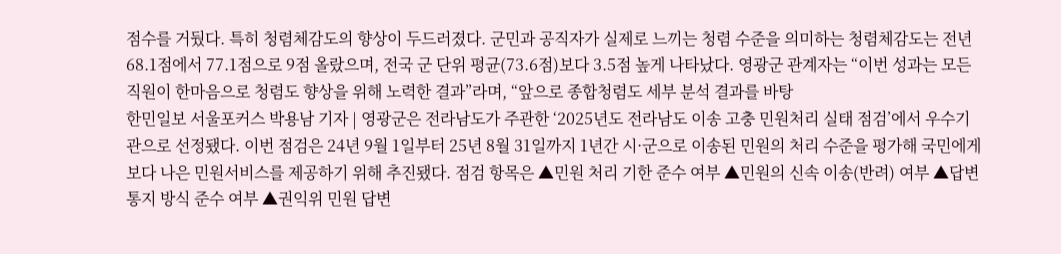점수를 거뒀다. 특히 청렴체감도의 향상이 두드러졌다. 군민과 공직자가 실제로 느끼는 청렴 수준을 의미하는 청렴체감도는 전년 68.1점에서 77.1점으로 9점 올랐으며, 전국 군 단위 평균(73.6점)보다 3.5점 높게 나타났다. 영광군 관계자는 “이번 성과는 모든 직원이 한마음으로 청렴도 향상을 위해 노력한 결과”라며, “앞으로 종합청렴도 세부 분석 결과를 바탕
한민일보 서울포커스 박용남 기자 | 영광군은 전라남도가 주관한 ‘2025년도 전라남도 이송 고충 민원처리 실태 점검’에서 우수기관으로 선정됐다. 이번 점검은 24년 9월 1일부터 25년 8월 31일까지 1년간 시·군으로 이송된 민원의 처리 수준을 평가해 국민에게 보다 나은 민원서비스를 제공하기 위해 추진됐다. 점검 항목은 ▲민원 처리 기한 준수 여부 ▲민원의 신속 이송(반려) 여부 ▲답변 통지 방식 준수 여부 ▲권익위 민원 답변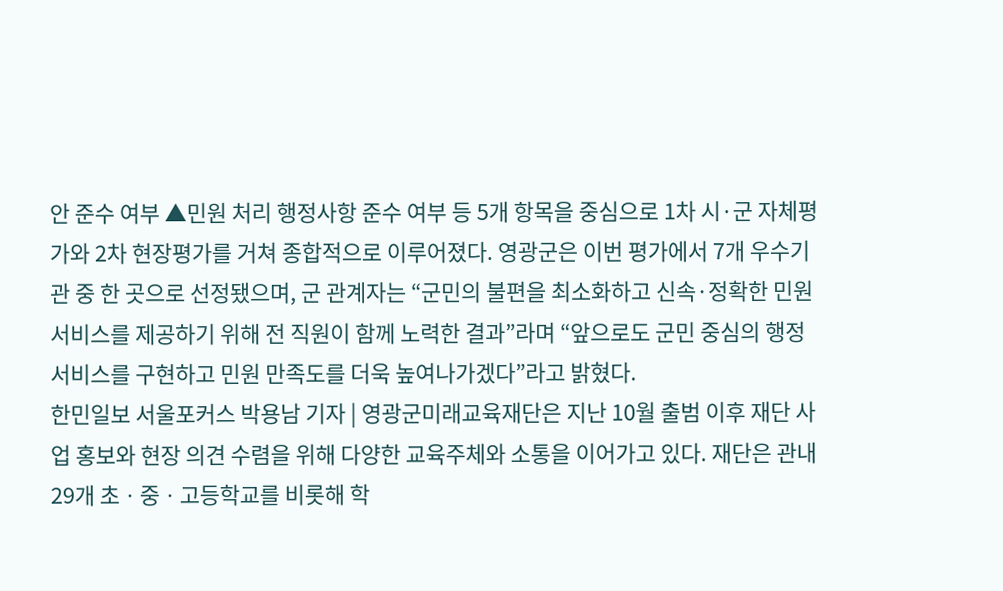안 준수 여부 ▲민원 처리 행정사항 준수 여부 등 5개 항목을 중심으로 1차 시·군 자체평가와 2차 현장평가를 거쳐 종합적으로 이루어졌다. 영광군은 이번 평가에서 7개 우수기관 중 한 곳으로 선정됐으며, 군 관계자는 “군민의 불편을 최소화하고 신속·정확한 민원 서비스를 제공하기 위해 전 직원이 함께 노력한 결과”라며 “앞으로도 군민 중심의 행정 서비스를 구현하고 민원 만족도를 더욱 높여나가겠다”라고 밝혔다.
한민일보 서울포커스 박용남 기자 | 영광군미래교육재단은 지난 10월 출범 이후 재단 사업 홍보와 현장 의견 수렴을 위해 다양한 교육주체와 소통을 이어가고 있다. 재단은 관내 29개 초ㆍ중ㆍ고등학교를 비롯해 학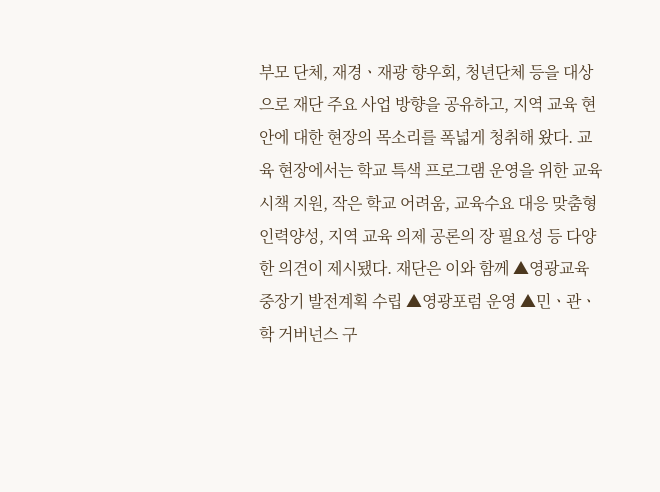부모 단체, 재경ㆍ재광 향우회, 청년단체 등을 대상으로 재단 주요 사업 방향을 공유하고, 지역 교육 현안에 대한 현장의 목소리를 폭넓게 청취해 왔다. 교육 현장에서는 학교 특색 프로그램 운영을 위한 교육시책 지원, 작은 학교 어려움, 교육수요 대응 맞춤형 인력양성, 지역 교육 의제 공론의 장 필요성 등 다양한 의견이 제시됐다. 재단은 이와 함께 ▲영광교육 중장기 발전계획 수립 ▲영광포럼 운영 ▲민ㆍ관ㆍ학 거버넌스 구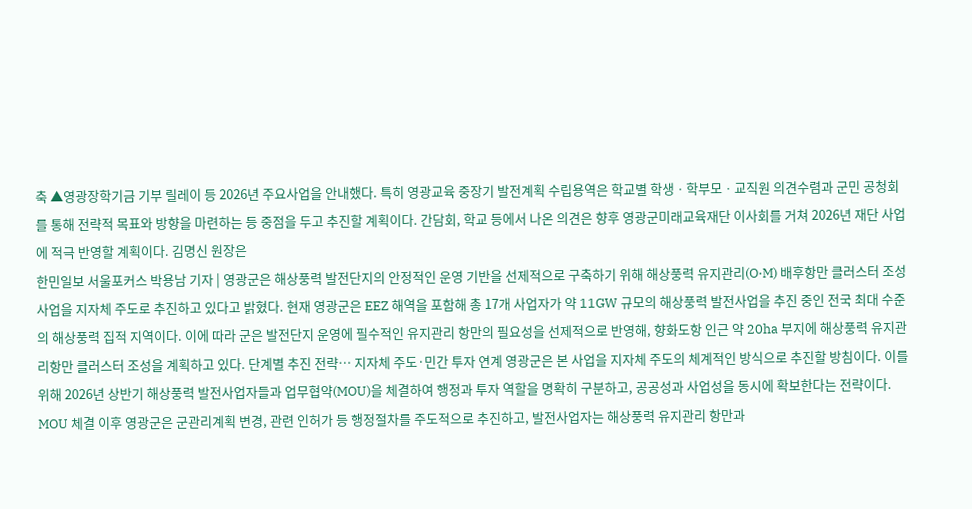축 ▲영광장학기금 기부 릴레이 등 2026년 주요사업을 안내했다. 특히 영광교육 중장기 발전계획 수립용역은 학교별 학생ㆍ학부모ㆍ교직원 의견수렴과 군민 공청회를 통해 전략적 목표와 방향을 마련하는 등 중점을 두고 추진할 계획이다. 간담회, 학교 등에서 나온 의견은 향후 영광군미래교육재단 이사회를 거쳐 2026년 재단 사업에 적극 반영할 계획이다. 김명신 원장은
한민일보 서울포커스 박용남 기자 | 영광군은 해상풍력 발전단지의 안정적인 운영 기반을 선제적으로 구축하기 위해 해상풍력 유지관리(O·M) 배후항만 클러스터 조성사업을 지자체 주도로 추진하고 있다고 밝혔다. 현재 영광군은 EEZ 해역을 포함해 총 17개 사업자가 약 11GW 규모의 해상풍력 발전사업을 추진 중인 전국 최대 수준의 해상풍력 집적 지역이다. 이에 따라 군은 발전단지 운영에 필수적인 유지관리 항만의 필요성을 선제적으로 반영해, 향화도항 인근 약 20ha 부지에 해상풍력 유지관리항만 클러스터 조성을 계획하고 있다. 단계별 추진 전략… 지자체 주도·민간 투자 연계 영광군은 본 사업을 지자체 주도의 체계적인 방식으로 추진할 방침이다. 이를 위해 2026년 상반기 해상풍력 발전사업자들과 업무협약(MOU)을 체결하여 행정과 투자 역할을 명확히 구분하고, 공공성과 사업성을 동시에 확보한다는 전략이다. MOU 체결 이후 영광군은 군관리계획 변경, 관련 인허가 등 행정절차를 주도적으로 추진하고, 발전사업자는 해상풍력 유지관리 항만과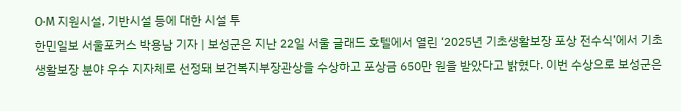O·M 지원시설, 기반시설 등에 대한 시설 투
한민일보 서울포커스 박용남 기자 | 보성군은 지난 22일 서울 글래드 호텔에서 열린 ‘2025년 기초생활보장 포상 전수식’에서 기초생활보장 분야 우수 지자체로 선정돼 보건복지부장관상을 수상하고 포상금 650만 원을 받았다고 밝혔다. 이번 수상으로 보성군은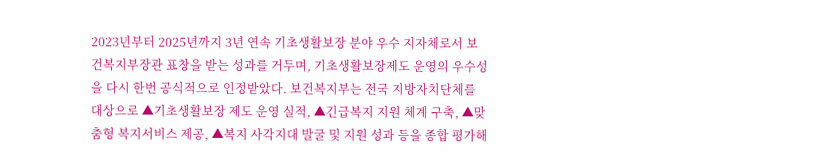2023년부터 2025년까지 3년 연속 기초생활보장 분야 우수 지자체로서 보건복지부장관 표창을 받는 성과를 거두며, 기초생활보장제도 운영의 우수성을 다시 한번 공식적으로 인정받았다. 보건복지부는 전국 지방자치단체를 대상으로 ▲기초생활보장 제도 운영 실적, ▲긴급복지 지원 체계 구축, ▲맞춤형 복지서비스 제공, ▲복지 사각지대 발굴 및 지원 성과 등을 종합 평가해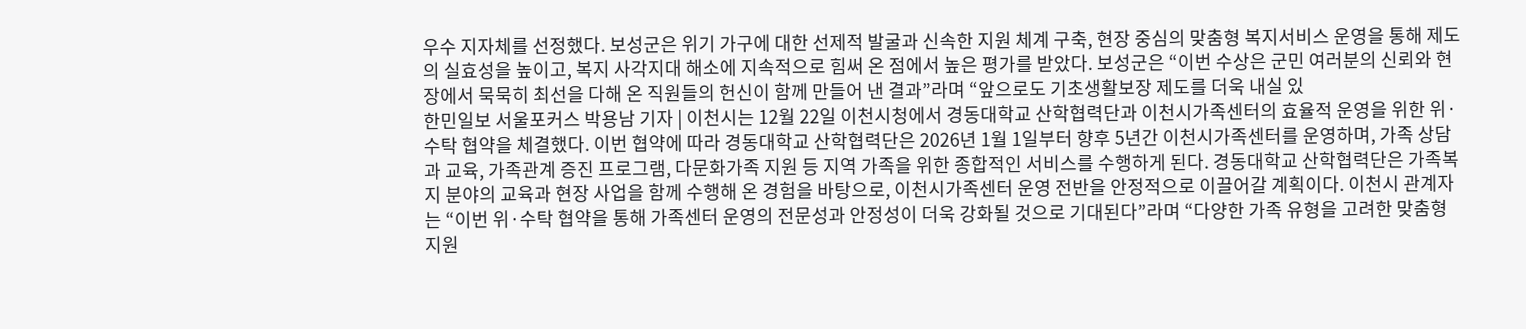우수 지자체를 선정했다. 보성군은 위기 가구에 대한 선제적 발굴과 신속한 지원 체계 구축, 현장 중심의 맞춤형 복지서비스 운영을 통해 제도의 실효성을 높이고, 복지 사각지대 해소에 지속적으로 힘써 온 점에서 높은 평가를 받았다. 보성군은 “이번 수상은 군민 여러분의 신뢰와 현장에서 묵묵히 최선을 다해 온 직원들의 헌신이 함께 만들어 낸 결과”라며 “앞으로도 기초생활보장 제도를 더욱 내실 있
한민일보 서울포커스 박용남 기자 | 이천시는 12월 22일 이천시청에서 경동대학교 산학협력단과 이천시가족센터의 효율적 운영을 위한 위·수탁 협약을 체결했다. 이번 협약에 따라 경동대학교 산학협력단은 2026년 1월 1일부터 향후 5년간 이천시가족센터를 운영하며, 가족 상담과 교육, 가족관계 증진 프로그램, 다문화가족 지원 등 지역 가족을 위한 종합적인 서비스를 수행하게 된다. 경동대학교 산학협력단은 가족복지 분야의 교육과 현장 사업을 함께 수행해 온 경험을 바탕으로, 이천시가족센터 운영 전반을 안정적으로 이끌어갈 계획이다. 이천시 관계자는 “이번 위·수탁 협약을 통해 가족센터 운영의 전문성과 안정성이 더욱 강화될 것으로 기대된다”라며 “다양한 가족 유형을 고려한 맞춤형 지원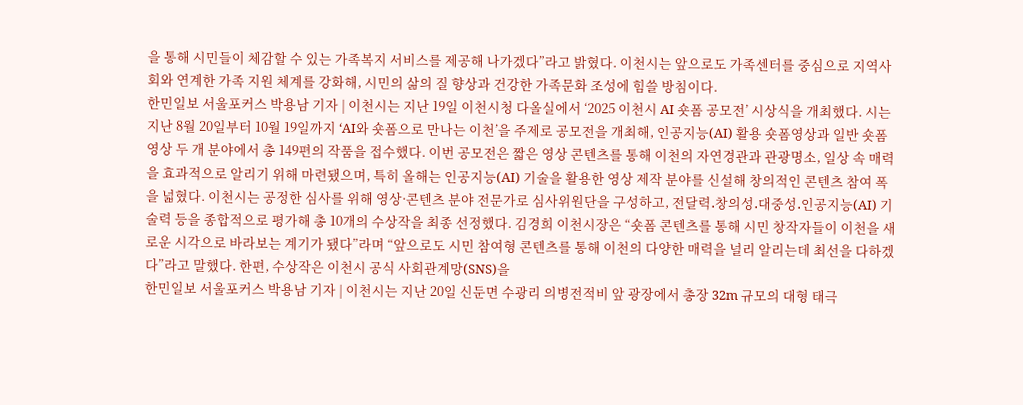을 통해 시민들이 체감할 수 있는 가족복지 서비스를 제공해 나가겠다”라고 밝혔다. 이천시는 앞으로도 가족센터를 중심으로 지역사회와 연계한 가족 지원 체계를 강화해, 시민의 삶의 질 향상과 건강한 가족문화 조성에 힘쓸 방침이다.
한민일보 서울포커스 박용남 기자 | 이천시는 지난 19일 이천시청 다올실에서 ‘2025 이천시 AI 숏폼 공모전’ 시상식을 개최했다. 시는 지난 8월 20일부터 10월 19일까지 ‘AI와 숏폼으로 만나는 이천’을 주제로 공모전을 개최해, 인공지능(AI) 활용 숏폼영상과 일반 숏폼영상 두 개 분야에서 총 149편의 작품을 접수했다. 이번 공모전은 짧은 영상 콘텐츠를 통해 이천의 자연경관과 관광명소, 일상 속 매력을 효과적으로 알리기 위해 마련됐으며, 특히 올해는 인공지능(AI) 기술을 활용한 영상 제작 분야를 신설해 창의적인 콘텐츠 참여 폭을 넓혔다. 이천시는 공정한 심사를 위해 영상·콘텐츠 분야 전문가로 심사위원단을 구성하고, 전달력․창의성․대중성․인공지능(AI) 기술력 등을 종합적으로 평가해 총 10개의 수상작을 최종 선정했다. 김경희 이천시장은 “숏폼 콘텐츠를 통해 시민 창작자들이 이천을 새로운 시각으로 바라보는 계기가 됐다”라며 “앞으로도 시민 참여형 콘텐츠를 통해 이천의 다양한 매력을 널리 알리는데 최선을 다하겠다”라고 말했다. 한편, 수상작은 이천시 공식 사회관계망(SNS)을
한민일보 서울포커스 박용남 기자 | 이천시는 지난 20일 신둔면 수광리 의병전적비 앞 광장에서 총장 32m 규모의 대형 태극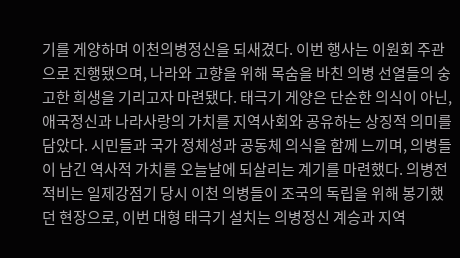기를 게양하며 이천의병정신을 되새겼다. 이번 행사는 이원회 주관으로 진행됐으며, 나라와 고향을 위해 목숨을 바친 의병 선열들의 숭고한 희생을 기리고자 마련됐다. 태극기 게양은 단순한 의식이 아닌, 애국정신과 나라사랑의 가치를 지역사회와 공유하는 상징적 의미를 담았다. 시민들과 국가 정체성과 공동체 의식을 함께 느끼며, 의병들이 남긴 역사적 가치를 오늘날에 되살리는 계기를 마련했다. 의병전적비는 일제강점기 당시 이천 의병들이 조국의 독립을 위해 봉기했던 현장으로, 이번 대형 태극기 설치는 의병정신 계승과 지역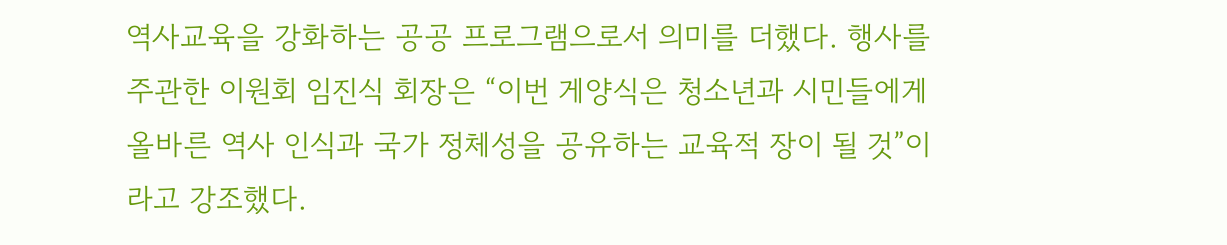역사교육을 강화하는 공공 프로그램으로서 의미를 더했다. 행사를 주관한 이원회 임진식 회장은 “이번 게양식은 청소년과 시민들에게 올바른 역사 인식과 국가 정체성을 공유하는 교육적 장이 될 것”이라고 강조했다.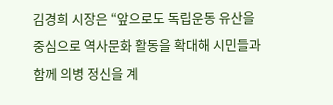김경희 시장은 “앞으로도 독립운동 유산을 중심으로 역사문화 활동을 확대해 시민들과 함께 의병 정신을 계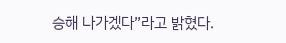승해 나가겠다”라고 밝혔다.